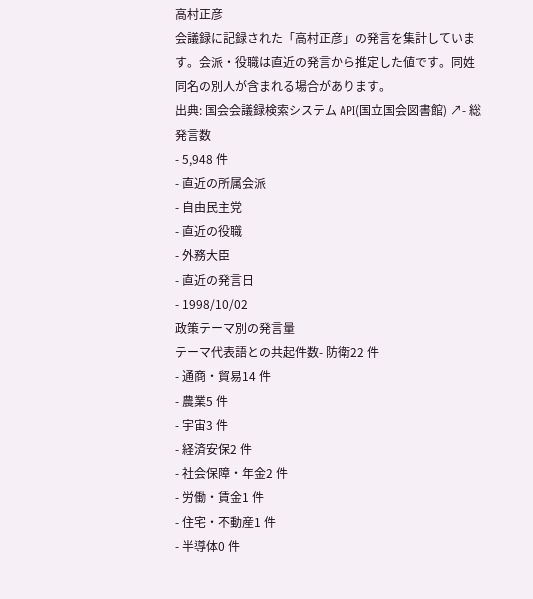高村正彦
会議録に記録された「高村正彦」の発言を集計しています。会派・役職は直近の発言から推定した値です。同姓同名の別人が含まれる場合があります。
出典: 国会会議録検索システム API(国立国会図書館) ↗- 総発言数
- 5,948 件
- 直近の所属会派
- 自由民主党
- 直近の役職
- 外務大臣
- 直近の発言日
- 1998/10/02
政策テーマ別の発言量
テーマ代表語との共起件数- 防衛22 件
- 通商・貿易14 件
- 農業5 件
- 宇宙3 件
- 経済安保2 件
- 社会保障・年金2 件
- 労働・賃金1 件
- 住宅・不動産1 件
- 半導体0 件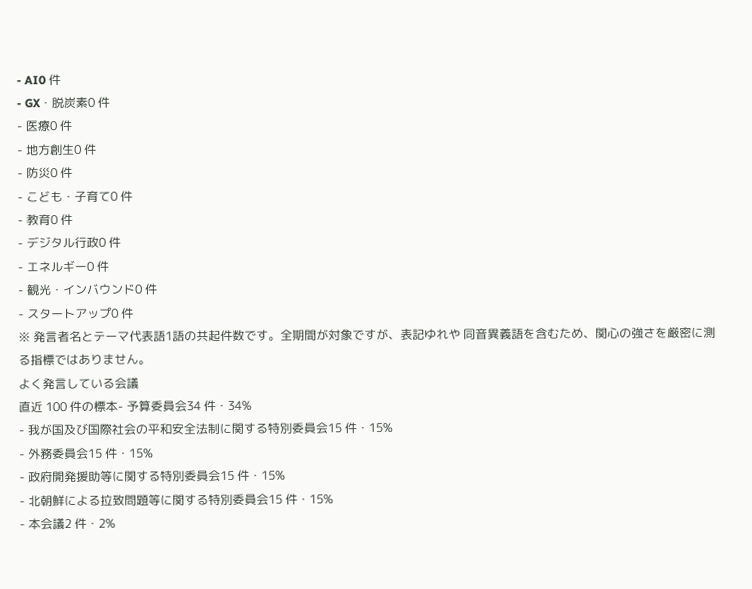- AI0 件
- GX・脱炭素0 件
- 医療0 件
- 地方創生0 件
- 防災0 件
- こども・子育て0 件
- 教育0 件
- デジタル行政0 件
- エネルギー0 件
- 観光・インバウンド0 件
- スタートアップ0 件
※ 発言者名とテーマ代表語1語の共起件数です。全期間が対象ですが、表記ゆれや 同音異義語を含むため、関心の強さを厳密に測る指標ではありません。
よく発言している会議
直近 100 件の標本- 予算委員会34 件・34%
- 我が国及び国際社会の平和安全法制に関する特別委員会15 件・15%
- 外務委員会15 件・15%
- 政府開発援助等に関する特別委員会15 件・15%
- 北朝鮮による拉致問題等に関する特別委員会15 件・15%
- 本会議2 件・2%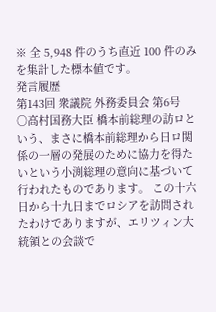※ 全 5,948 件のうち直近 100 件のみを集計した標本値です。
発言履歴
第143回 衆議院 外務委員会 第6号
○高村国務大臣 橋本前総理の訪ロという、まさに橋本前総理から日ロ関係の一層の発展のために協力を得たいという小渕総理の意向に基づいて行われたものであります。 この十六日から十九日までロシアを訪問されたわけでありますが、エリツィン大統領との会談で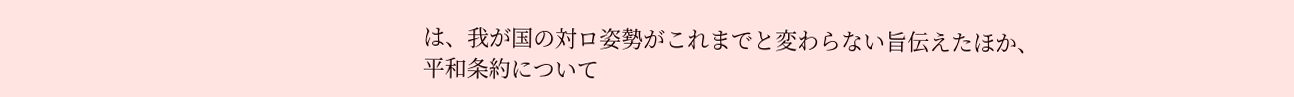は、我が国の対ロ姿勢がこれまでと変わらない旨伝えたほか、平和条約について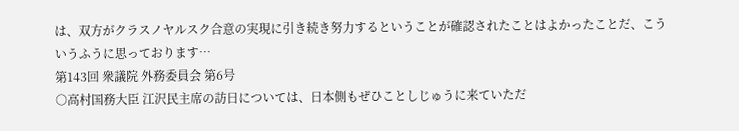は、双方がクラスノヤルスク合意の実現に引き続き努力するということが確認されたことはよかったことだ、こういうふうに思っております…
第143回 衆議院 外務委員会 第6号
○高村国務大臣 江沢民主席の訪日については、日本側もぜひことしじゅうに来ていただ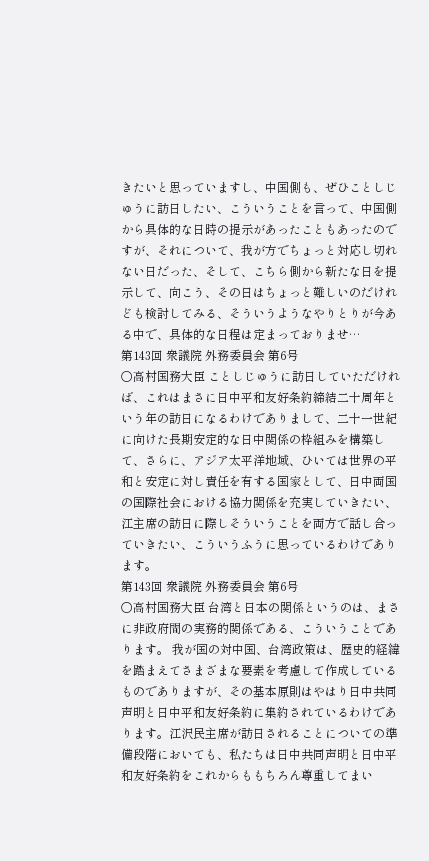きたいと思っていますし、中国側も、ぜひことしじゅうに訪日したい、こういうことを言って、中国側から具体的な日時の提示があったこともあったのですが、それについて、我が方でちょっと対応し切れない日だった、そして、こちら側から新たな日を提示して、向こう、その日はちょっと難しいのだけれども検討してみる、そういうようなやりとりが今ある中で、具体的な日程は定まっておりませ…
第143回 衆議院 外務委員会 第6号
○高村国務大臣 ことしじゅうに訪日していただければ、これはまさに日中平和友好条約締結二十周年という年の訪日になるわけでありまして、二十一世紀に向けた長期安定的な日中関係の枠組みを構築して、さらに、アジア太平洋地域、ひいては世界の平和と安定に対し責任を有する国家として、日中両国の国際社会における協力関係を充実していきたい、江主席の訪日に際しそういうことを両方で話し合っていきたい、こういうふうに思っているわけであります。
第143回 衆議院 外務委員会 第6号
○高村国務大臣 台湾と日本の関係というのは、まさに非政府間の実務的関係である、こういうことであります。 我が国の対中国、台湾政策は、歴史的経緯を踏まえてさまざまな要素を考慮して作成しているものでありますが、その基本原則はやはり日中共同声明と日中平和友好条約に集約されているわけであります。江沢民主席が訪日されることについての準備段階においても、私たちは日中共同声明と日中平和友好条約をこれからももちろん尊重してまい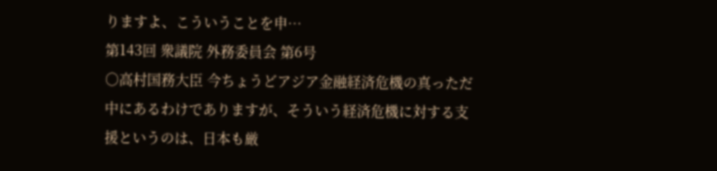りますよ、こういうことを申…
第143回 衆議院 外務委員会 第6号
○高村国務大臣 今ちょうどアジア金融経済危機の真っただ中にあるわけでありますが、そういう経済危機に対する支援というのは、日本も厳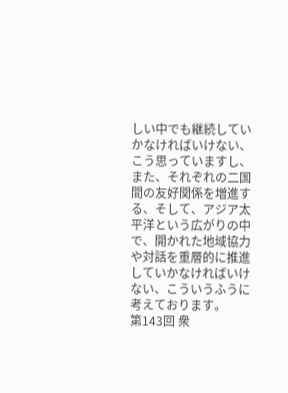しい中でも継続していかなければいけない、こう思っていますし、また、それぞれの二国間の友好関係を増進する、そして、アジア太平洋という広がりの中で、開かれた地域協力や対話を重層的に推進していかなければいけない、こういうふうに考えております。
第143回 衆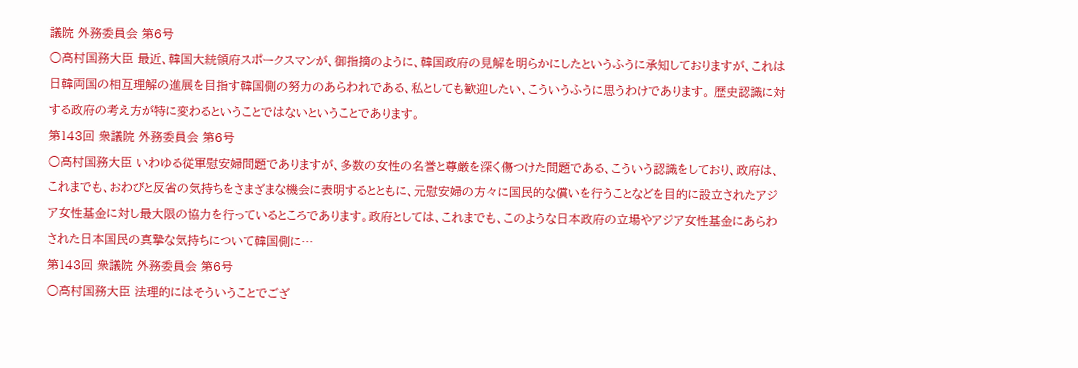議院 外務委員会 第6号
○高村国務大臣 最近、韓国大統領府スポークスマンが、御指摘のように、韓国政府の見解を明らかにしたというふうに承知しておりますが、これは日韓両国の相互理解の進展を目指す韓国側の努力のあらわれである、私としても歓迎したい、こういうふうに思うわけであります。 歴史認識に対する政府の考え方が特に変わるということではないということであります。
第143回 衆議院 外務委員会 第6号
○高村国務大臣 いわゆる従軍慰安婦問題でありますが、多数の女性の名誉と尊厳を深く傷つけた問題である、こういう認識をしており、政府は、これまでも、おわびと反省の気持ちをさまざまな機会に表明するとともに、元慰安婦の方々に国民的な償いを行うことなどを目的に設立されたアジア女性基金に対し最大限の協力を行っているところであります。政府としては、これまでも、このような日本政府の立場やアジア女性基金にあらわされた日本国民の真摯な気持ちについて韓国側に…
第143回 衆議院 外務委員会 第6号
○高村国務大臣 法理的にはそういうことでござ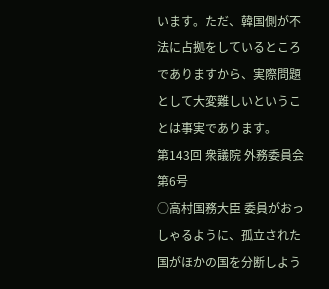います。ただ、韓国側が不法に占拠をしているところでありますから、実際問題として大変難しいということは事実であります。
第143回 衆議院 外務委員会 第6号
○高村国務大臣 委員がおっしゃるように、孤立された国がほかの国を分断しよう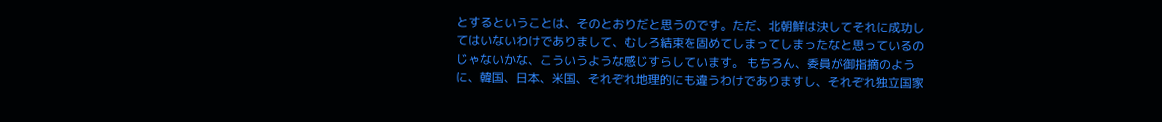とするということは、そのとおりだと思うのです。ただ、北朝鮮は決してそれに成功してはいないわけでありまして、むしろ結束を固めてしまってしまったなと思っているのじゃないかな、こういうような感じすらしています。 もちろん、委員が御指摘のように、韓国、日本、米国、それぞれ地理的にも違うわけでありますし、それぞれ独立国家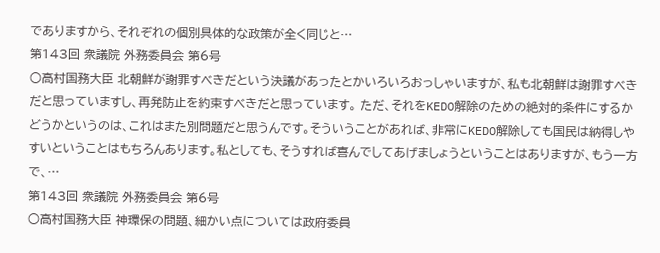でありますから、それぞれの個別具体的な政策が全く同じと…
第143回 衆議院 外務委員会 第6号
○高村国務大臣 北朝鮮が謝罪すべきだという決議があったとかいろいろおっしゃいますが、私も北朝鮮は謝罪すべきだと思っていますし、再発防止を約束すべきだと思っています。 ただ、それをKEDO解除のための絶対的条件にするかどうかというのは、これはまた別問題だと思うんです。そういうことがあれば、非常にKEDO解除しても国民は納得しやすいということはもちろんあります。私としても、そうすれば喜んでしてあげましょうということはありますが、もう一方で、…
第143回 衆議院 外務委員会 第6号
○高村国務大臣 神環保の問題、細かい点については政府委員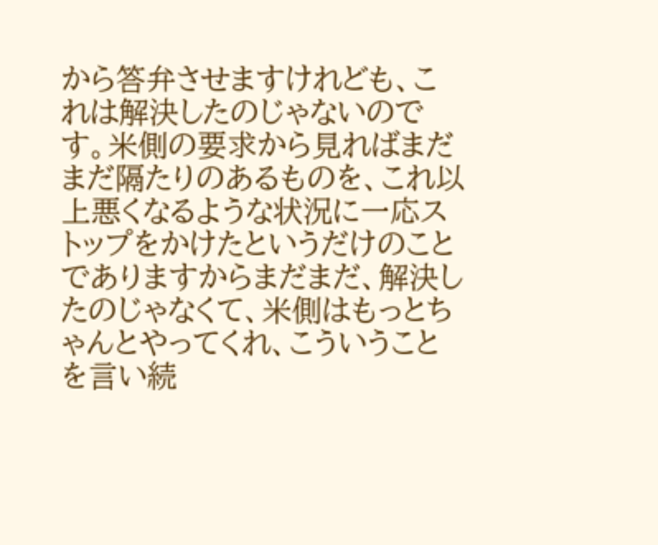から答弁させますけれども、これは解決したのじゃないのです。米側の要求から見ればまだまだ隔たりのあるものを、これ以上悪くなるような状況に一応ストップをかけたというだけのことでありますからまだまだ、解決したのじゃなくて、米側はもっとちゃんとやってくれ、こういうことを言い続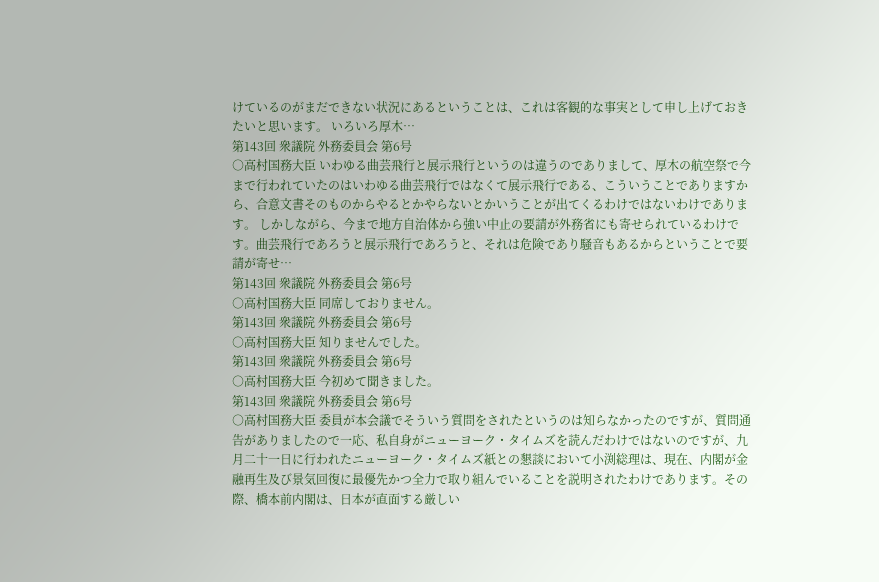けているのがまだできない状況にあるということは、これは客観的な事実として申し上げておきたいと思います。 いろいろ厚木…
第143回 衆議院 外務委員会 第6号
○高村国務大臣 いわゆる曲芸飛行と展示飛行というのは違うのでありまして、厚木の航空祭で今まで行われていたのはいわゆる曲芸飛行ではなくて展示飛行である、こういうことでありますから、合意文書そのものからやるとかやらないとかいうことが出てくるわけではないわけであります。 しかしながら、今まで地方自治体から強い中止の要請が外務省にも寄せられているわけです。曲芸飛行であろうと展示飛行であろうと、それは危険であり騒音もあるからということで要請が寄せ…
第143回 衆議院 外務委員会 第6号
○高村国務大臣 同席しておりません。
第143回 衆議院 外務委員会 第6号
○高村国務大臣 知りませんでした。
第143回 衆議院 外務委員会 第6号
○高村国務大臣 今初めて聞きました。
第143回 衆議院 外務委員会 第6号
○高村国務大臣 委員が本会議でそういう質問をされたというのは知らなかったのですが、質問通告がありましたので一応、私自身がニューヨーク・タイムズを読んだわけではないのですが、九月二十一日に行われたニューヨーク・タイムズ紙との懇談において小渕総理は、現在、内閣が金融再生及び景気回復に最優先かつ全力で取り組んでいることを説明されたわけであります。その際、橋本前内閣は、日本が直面する厳しい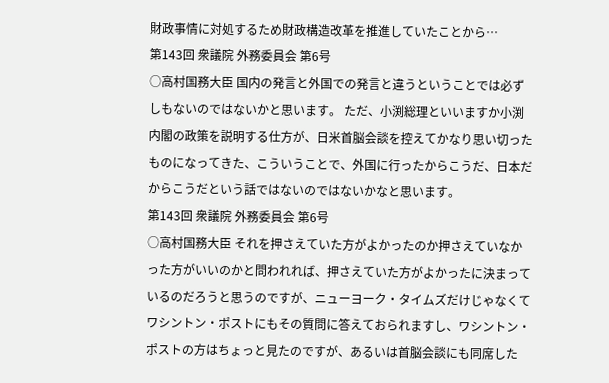財政事情に対処するため財政構造改革を推進していたことから…
第143回 衆議院 外務委員会 第6号
○高村国務大臣 国内の発言と外国での発言と違うということでは必ずしもないのではないかと思います。 ただ、小渕総理といいますか小渕内閣の政策を説明する仕方が、日米首脳会談を控えてかなり思い切ったものになってきた、こういうことで、外国に行ったからこうだ、日本だからこうだという話ではないのではないかなと思います。
第143回 衆議院 外務委員会 第6号
○高村国務大臣 それを押さえていた方がよかったのか押さえていなかった方がいいのかと問われれば、押さえていた方がよかったに決まっているのだろうと思うのですが、ニューヨーク・タイムズだけじゃなくてワシントン・ポストにもその質問に答えておられますし、ワシントン・ポストの方はちょっと見たのですが、あるいは首脳会談にも同席した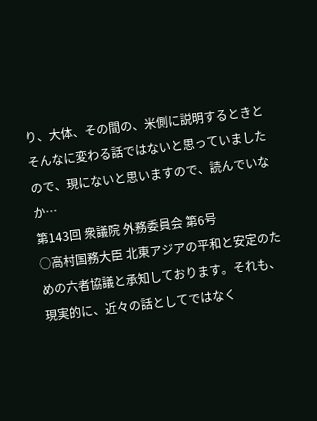り、大体、その間の、米側に説明するときとそんなに変わる話ではないと思っていましたので、現にないと思いますので、読んでいなか…
第143回 衆議院 外務委員会 第6号
○高村国務大臣 北東アジアの平和と安定のための六者協議と承知しております。それも、現実的に、近々の話としてではなく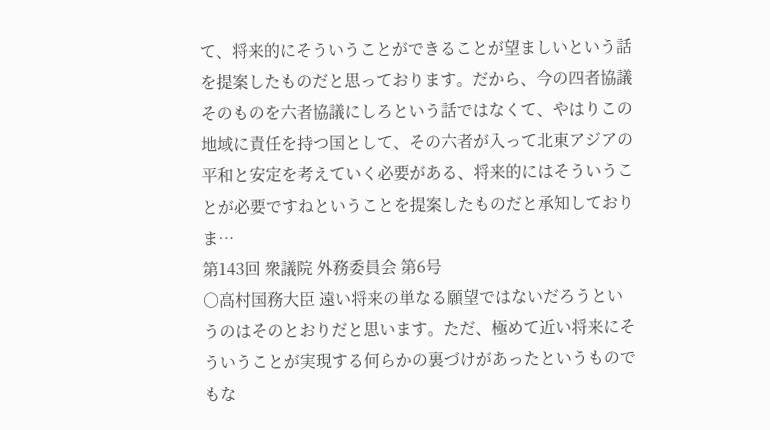て、将来的にそういうことができることが望ましいという話を提案したものだと思っております。だから、今の四者協議そのものを六者協議にしろという話ではなくて、やはりこの地域に責任を持つ国として、その六者が入って北東アジアの平和と安定を考えていく必要がある、将来的にはそういうことが必要ですねということを提案したものだと承知しておりま…
第143回 衆議院 外務委員会 第6号
○高村国務大臣 遠い将来の単なる願望ではないだろうというのはそのとおりだと思います。ただ、極めて近い将来にそういうことが実現する何らかの裏づけがあったというものでもな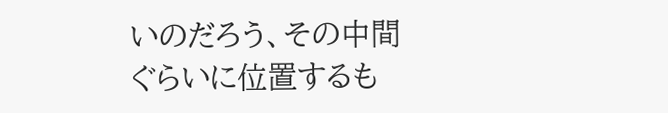いのだろう、その中間ぐらいに位置するも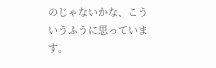のじゃないかな、こういうふうに思っています。